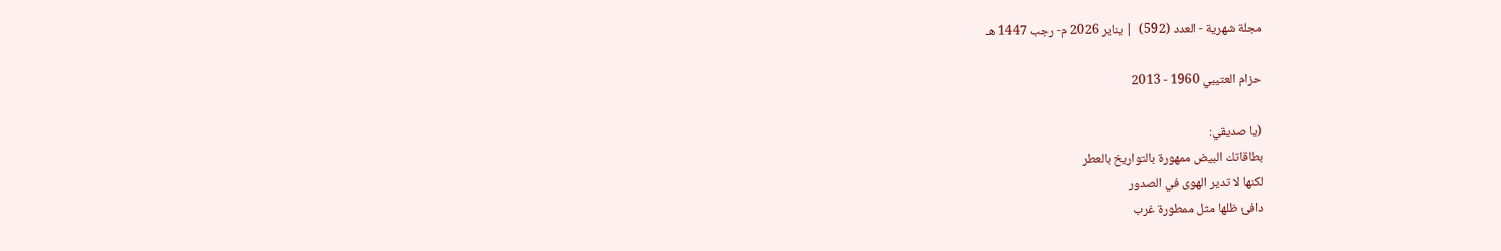مجلة شهرية - العدد (592)  | يناير 2026 م- رجب 1447 هـ

حزام العتيبي 1960 - 2013

(يا صديقي:
بطاقاتك البيض ممهورة بالتواريخ بالعطر
لكنها لا تدير الهوى في الصدور
دافئ ظلها مثل ممطورة غرب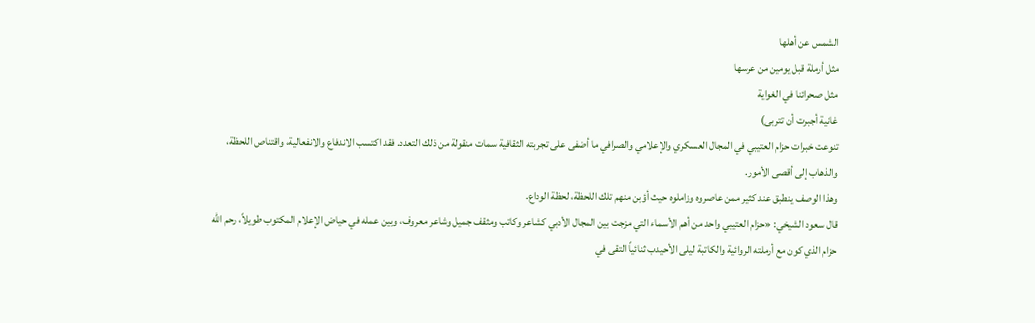الشمس عن أهلها
مثل أرملة قبل يومين من عرسها
مثل صحرائنا في الغواية
غانية أجبرت أن تتربى)
تنوعت خبرات حزام العتيبي في المجال العسكري والإعلامي والصرافي ما أضفى على تجربته الثقافية سمات منقولة من ذلك التعدد. فقد اكتسب الاندفاع والانفعالية، واقتناص اللحظة، والذهاب إلى أقصى الأمور.
وهذا الوصف ينطبق عند كثير ممن عاصروه وزاملوه حيث أؤبن منهم تلك اللحظة، لحظة الوداع.
قال سعود الشيخي: «حزام العتيبي واحد من أهم الأسماء التي مزجت بين المجال الأدبي كشاعر وكاتب ومثقف جميل وشاعر معروف، وبين عمله في حياض الإعلام المكتوب طويلاً، رحم الله حزام الذي كون مع أرملته الروائية والكاتبة ليلى الأحيدب ثنائياً التقى في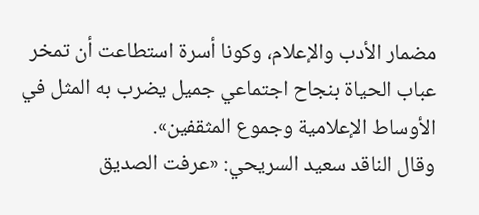مضمار الأدب والإعلام، وكونا أسرة استطاعت أن تمخر عباب الحياة بنجاح اجتماعي جميل يضرب به المثل في الأوساط الإعلامية وجموع المثقفين».
وقال الناقد سعيد السريحي: «عرفت الصديق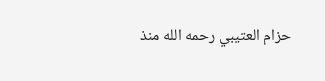حزام العتيبي رحمه الله منذ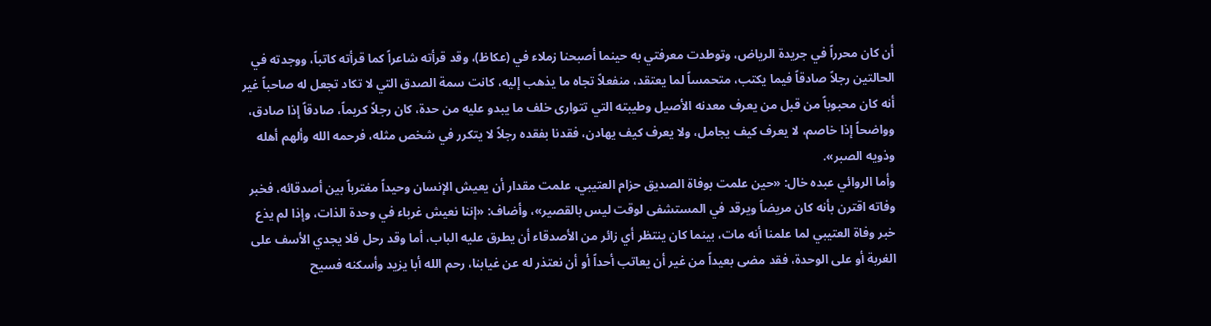أن كان محرراً في جريدة الرياض، وتوطدت معرفتي به حينما أصبحنا زملاء في (عكاظ)، وقد قرأته شاعراً كما قرأته كاتباً، ووجدته في الحالتين رجلاً صادقاً فيما يكتب، متحمساً لما يعتقد، منفعلاً تجاه ما يذهب إليه، كانت سمة الصدق التي لا تكاد تجعل له صاحباً غير أنه كان محبوباً من قبل من يعرف معدنه الأصيل وطيبته التي تتوارى خلف ما يبدو عليه من حدة، كان رجلاً كريماً، صادقاً إذا صادق، وواضحاً إذا خاصم، لا يعرف كيف يجامل، ولا يعرف كيف يهادن، فقدنا بفقده رجلاً لا يتكرر في شخص مثله، فرحمه الله وألهم أهله وذويه الصبر».
وأما الروائي عبده خال: «حين علمت بوفاة الصديق حزام العتيبي، علمت مقدار أن يعيش الإنسان وحيداً مغترباً بين أصدقائه، فخبر وفاته اقترن بأنه كان مريضاً ويرقد في المستشفى لوقت ليس بالقصير»، وأضاف: «إننا نعيش غرباء في وحدة الذات، وإذا لم يذع خبر وفاة العتيبي لما علمنا أنه مات، بينما كان ينتظر أي زائر من الأصدقاء أن يطرق عليه الباب، أما وقد رحل فلا يجدي الأسف على الغربة أو على الوحدة، فقد مضى بعيداً من غير أن يعاتب أحداً أو أن نعتذر له عن غيابنا، رحم الله أبا يزيد وأسكنه فسيح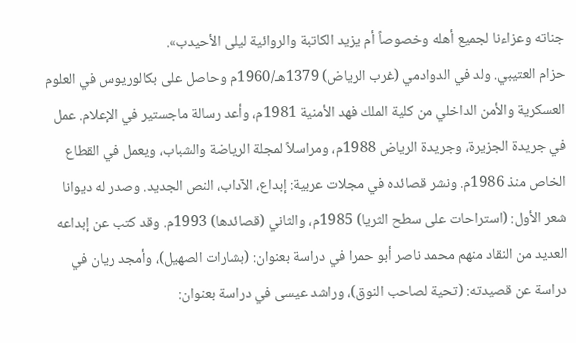جناته وعزاءنا لجميع أهله وخصوصاً أم يزيد الكاتبة والروائية ليلى الأحيدب».
حزام العتيبي. ولد في الدوادمي (غرب الرياض) 1379هـ/1960م وحاصل على بكالوريوس في العلوم العسكرية والأمن الداخلي من كلية الملك فهد الأمنية 1981م، وأعد رسالة ماجستير في الإعلام. عمل في جريدة الجزيرة، وجريدة الرياض 1988م، ومراسلاً لمجلة الرياضة والشباب، ويعمل في القطاع الخاص منذ 1986م. ونشر قصائده في مجلات عربية: إبداع، الآداب، النص الجديد. وصدر له ديوانا شعر الأول: (استراحات على سطح الثريا) 1985م، والثاني (قصائدها) 1993م. وقد كتب عن إبداعه العديد من النقاد منهم محمد ناصر أبو حمرا في دراسة بعنوان: (بشارات الصهيل)، وأمجد ريان في دراسة عن قصيدته: (تحية لصاحب النوق)، وراشد عيسى في دراسة بعنوان: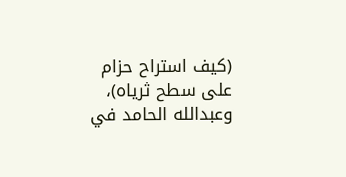(كيف استراح حزام على سطح ثرياه)، وعبدالله الحامد في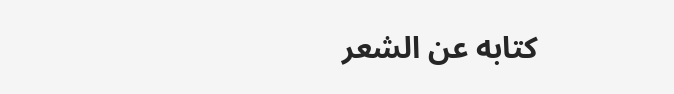كتابه عن الشعر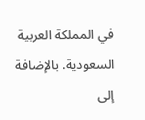في المملكة العربية السعودية. بالإضافة إلى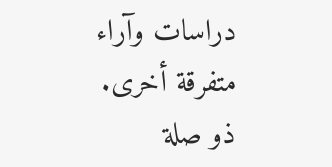دراسات وآراء متفرقة أخرى.
ذو صلة